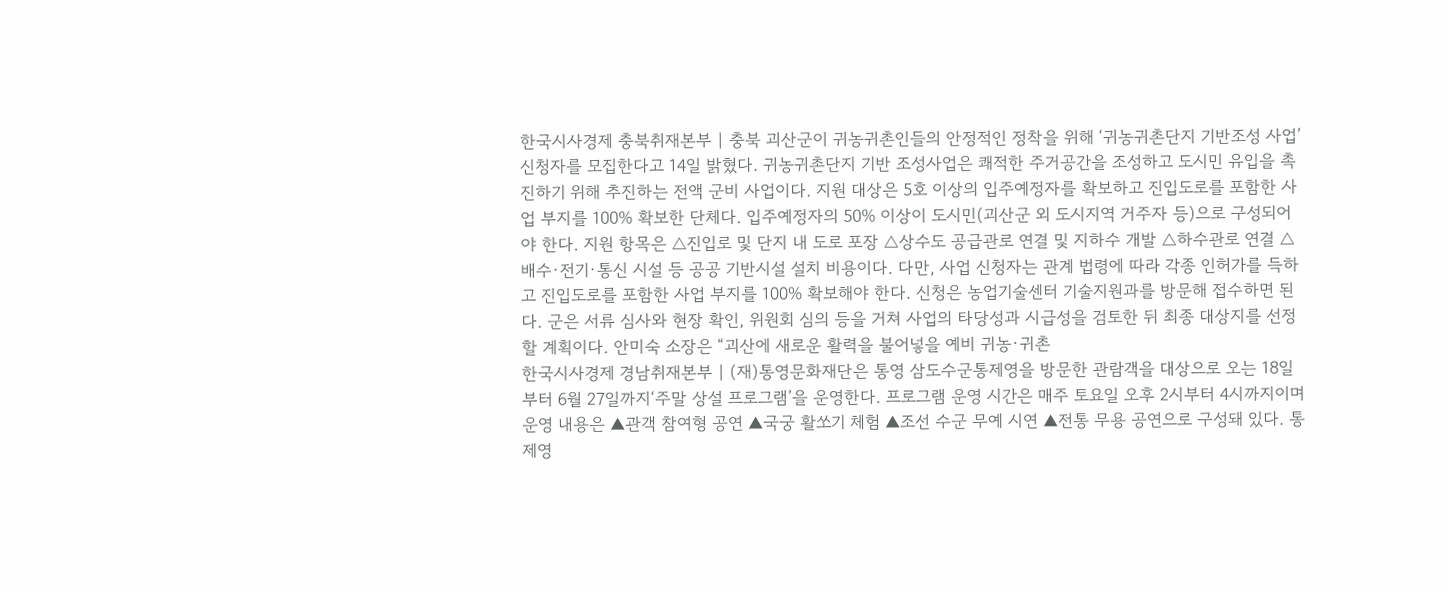한국시사경제 충북취재본부 | 충북 괴산군이 귀농귀촌인들의 안정적인 정착을 위해 ‘귀농귀촌단지 기반조성 사업’ 신청자를 모집한다고 14일 밝혔다. 귀농귀촌단지 기반 조성사업은 쾌적한 주거공간을 조성하고 도시민 유입을 촉진하기 위해 추진하는 전액 군비 사업이다. 지원 대상은 5호 이상의 입주예정자를 확보하고 진입도로를 포함한 사업 부지를 100% 확보한 단체다. 입주예정자의 50% 이상이 도시민(괴산군 외 도시지역 거주자 등)으로 구성되어야 한다. 지원 항목은 △진입로 및 단지 내 도로 포장 △상수도 공급관로 연결 및 지하수 개발 △하수관로 연결 △배수·전기·통신 시설 등 공공 기반시설 설치 비용이다. 다만, 사업 신청자는 관계 법령에 따라 각종 인허가를 득하고 진입도로를 포함한 사업 부지를 100% 확보해야 한다. 신청은 농업기술센터 기술지원과를 방문해 접수하면 된다. 군은 서류 심사와 현장 확인, 위원회 심의 등을 거쳐 사업의 타당성과 시급성을 검토한 뒤 최종 대상지를 선정할 계획이다. 안미숙 소장은 “괴산에 새로운 활력을 불어넣을 예비 귀농·귀촌
한국시사경제 경남취재본부 | (재)통영문화재단은 통영 삼도수군통제영을 방문한 관람객을 대상으로 오는 18일부터 6월 27일까지‘주말 상설 프로그램’을 운영한다. 프로그램 운영 시간은 매주 토요일 오후 2시부터 4시까지이며 운영 내용은 ▲관객 참여형 공연 ▲국궁 활쏘기 체험 ▲조선 수군 무예 시연 ▲전통 무용 공연으로 구성돼 있다. 통제영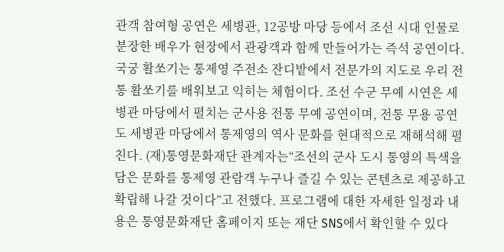관객 참여형 공연은 세병관, 12공방 마당 등에서 조선 시대 인물로 분장한 배우가 현장에서 관광객과 함께 만들어가는 즉석 공연이다. 국궁 활쏘기는 통제영 주전소 잔디밭에서 전문가의 지도로 우리 전통 활쏘기를 배워보고 익히는 체험이다. 조선 수군 무예 시연은 세병관 마당에서 펼치는 군사용 전통 무예 공연이며, 전통 무용 공연도 세병관 마당에서 통제영의 역사 문화를 현대적으로 재해석해 펼친다. (재)통영문화재단 관계자는“조선의 군사 도시 통영의 특색을 담은 문화를 통제영 관람객 누구나 즐길 수 있는 콘텐츠로 제공하고 확립해 나갈 것이다”고 전했다. 프로그램에 대한 자세한 일정과 내용은 통영문화재단 홈페이지 또는 재단 SNS에서 확인할 수 있다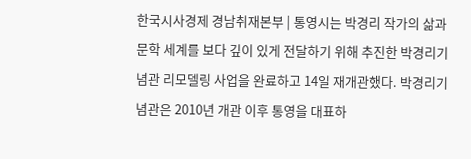한국시사경제 경남취재본부 | 통영시는 박경리 작가의 삶과 문학 세계를 보다 깊이 있게 전달하기 위해 추진한 박경리기념관 리모델링 사업을 완료하고 14일 재개관했다. 박경리기념관은 2010년 개관 이후 통영을 대표하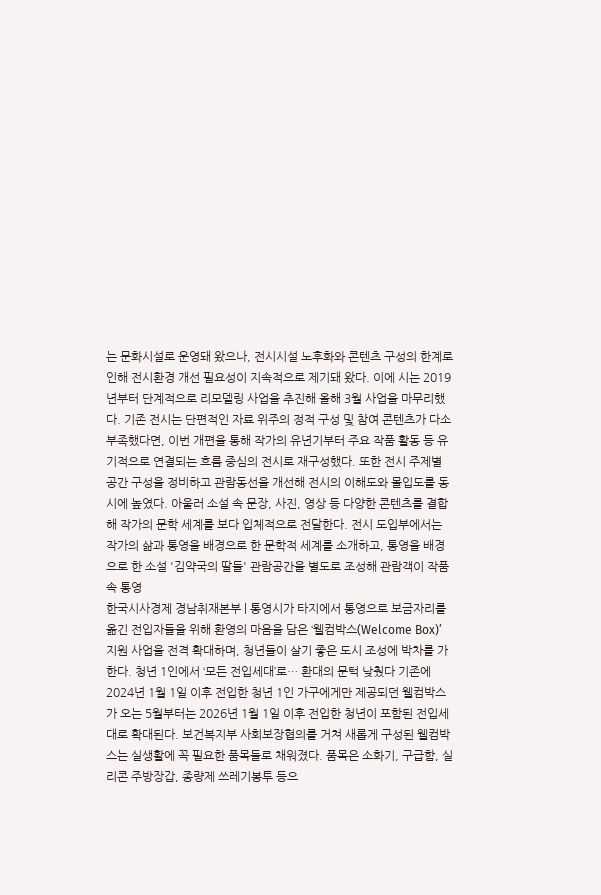는 문화시설로 운영돼 왔으나, 전시시설 노후화와 콘텐츠 구성의 한계로 인해 전시환경 개선 필요성이 지속적으로 제기돼 왔다. 이에 시는 2019년부터 단계적으로 리모델링 사업을 추진해 올해 3월 사업을 마무리했다. 기존 전시는 단편적인 자료 위주의 정적 구성 및 참여 콘텐츠가 다소 부족했다면, 이번 개편을 통해 작가의 유년기부터 주요 작품 활동 등 유기적으로 연결되는 흐름 중심의 전시로 재구성했다. 또한 전시 주제별 공간 구성을 정비하고 관람동선을 개선해 전시의 이해도와 몰입도를 동시에 높였다. 아울러 소설 속 문장, 사진, 영상 등 다양한 콘텐츠를 결합해 작가의 문학 세계를 보다 입체적으로 전달한다. 전시 도입부에서는 작가의 삶과 통영을 배경으로 한 문학적 세계를 소개하고, 통영을 배경으로 한 소설 '김약국의 딸들' 관람공간을 별도로 조성해 관람객이 작품 속 통영
한국시사경제 경남취재본부 | 통영시가 타지에서 통영으로 보금자리를 옮긴 전입자들을 위해 환영의 마음을 담은 ‘웰컴박스(Welcome Box)’ 지원 사업을 전격 확대하며, 청년들이 살기 좋은 도시 조성에 박차를 가한다. 청년 1인에서 ‘모든 전입세대’로… 환대의 문턱 낮췄다 기존에 2024년 1월 1일 이후 전입한 청년 1인 가구에게만 제공되던 웰컴박스가 오는 5월부터는 2026년 1월 1일 이후 전입한 청년이 포함된 전입세대로 확대된다. 보건복지부 사회보장협의를 거쳐 새롭게 구성된 웰컴박스는 실생활에 꼭 필요한 품목들로 채워졌다. 품목은 소화기, 구급함, 실리콘 주방장갑, 종량제 쓰레기봉투 등으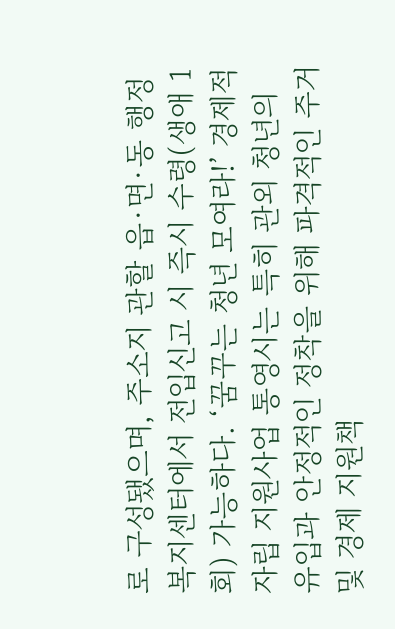로 구성됐으며, 주소지 관할 읍·면·동 행정복지센터에서 전입신고 시 즉시 수령(생애 1회) 가능하다. ‘꿈꾸는 청년 모여라!’ 경제적 자립 지원사업 통영시는 특히 관외 청년의 유입과 안정적인 정착을 위해 파격적인 주거 및 경제 지원책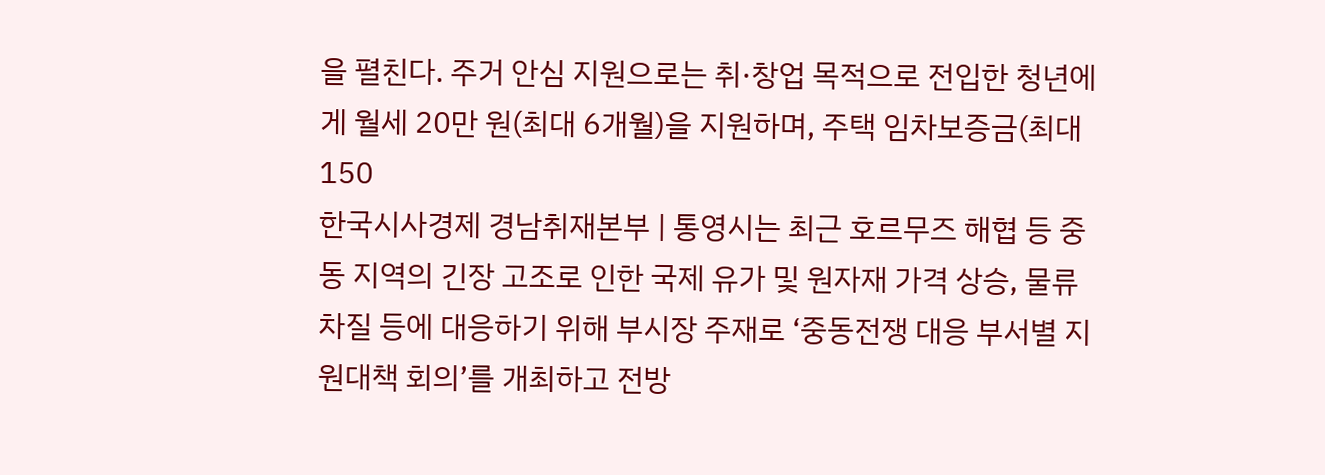을 펼친다. 주거 안심 지원으로는 취·창업 목적으로 전입한 청년에게 월세 20만 원(최대 6개월)을 지원하며, 주택 임차보증금(최대 150
한국시사경제 경남취재본부 | 통영시는 최근 호르무즈 해협 등 중동 지역의 긴장 고조로 인한 국제 유가 및 원자재 가격 상승, 물류 차질 등에 대응하기 위해 부시장 주재로 ‘중동전쟁 대응 부서별 지원대책 회의’를 개최하고 전방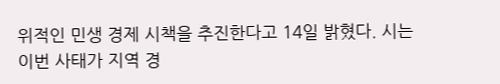위적인 민생 경제 시책을 추진한다고 14일 밝혔다. 시는 이번 사태가 지역 경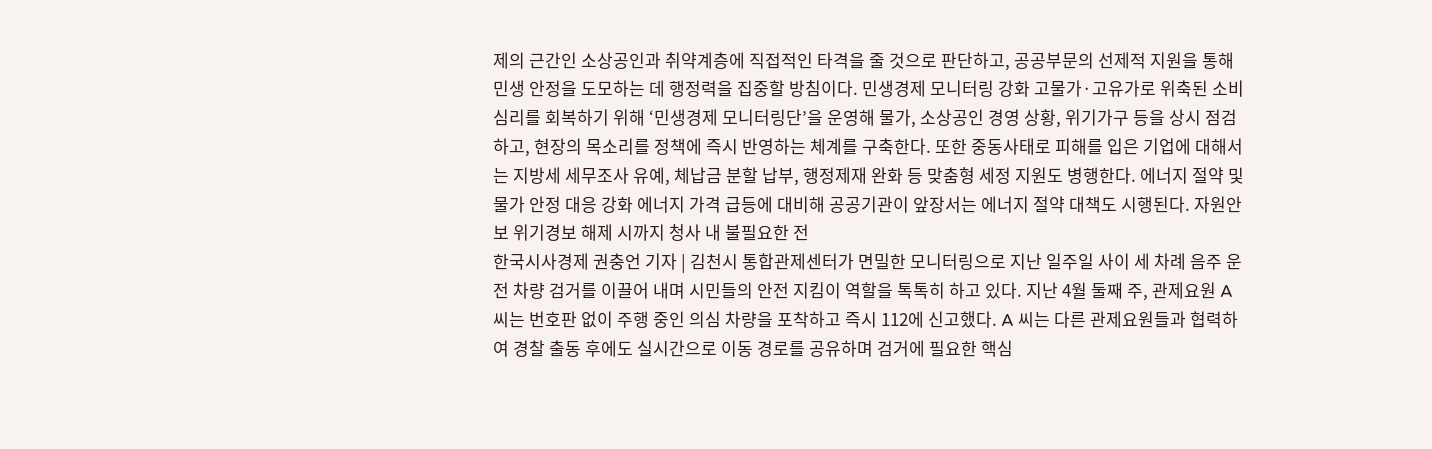제의 근간인 소상공인과 취약계층에 직접적인 타격을 줄 것으로 판단하고, 공공부문의 선제적 지원을 통해 민생 안정을 도모하는 데 행정력을 집중할 방침이다. 민생경제 모니터링 강화 고물가·고유가로 위축된 소비심리를 회복하기 위해 ‘민생경제 모니터링단’을 운영해 물가, 소상공인 경영 상황, 위기가구 등을 상시 점검하고, 현장의 목소리를 정책에 즉시 반영하는 체계를 구축한다. 또한 중동사태로 피해를 입은 기업에 대해서는 지방세 세무조사 유예, 체납금 분할 납부, 행정제재 완화 등 맞춤형 세정 지원도 병행한다. 에너지 절약 및 물가 안정 대응 강화 에너지 가격 급등에 대비해 공공기관이 앞장서는 에너지 절약 대책도 시행된다. 자원안보 위기경보 해제 시까지 청사 내 불필요한 전
한국시사경제 권충언 기자 | 김천시 통합관제센터가 면밀한 모니터링으로 지난 일주일 사이 세 차례 음주 운전 차량 검거를 이끌어 내며 시민들의 안전 지킴이 역할을 톡톡히 하고 있다. 지난 4월 둘째 주, 관제요원 A 씨는 번호판 없이 주행 중인 의심 차량을 포착하고 즉시 112에 신고했다. A 씨는 다른 관제요원들과 협력하여 경찰 출동 후에도 실시간으로 이동 경로를 공유하며 검거에 필요한 핵심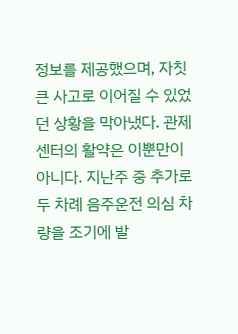정보를 제공했으며, 자칫 큰 사고로 이어질 수 있었던 상황을 막아냈다. 관제센터의 활약은 이뿐만이 아니다. 지난주 중 추가로 두 차례 음주운전 의심 차량을 조기에 발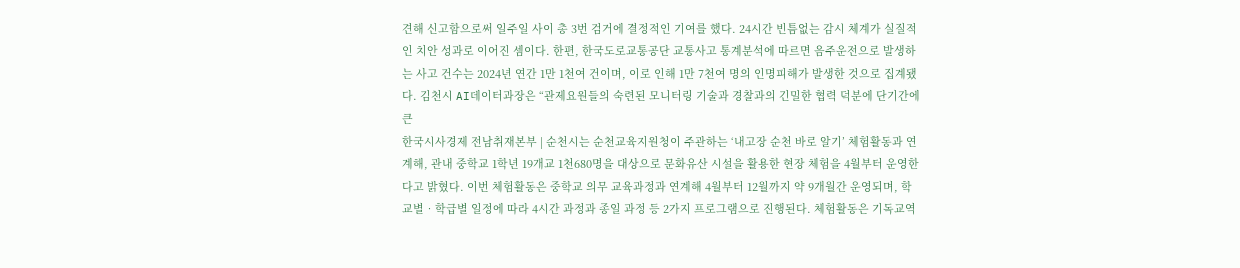견해 신고함으로써 일주일 사이 총 3번 검거에 결정적인 기여를 했다. 24시간 빈틈없는 감시 체계가 실질적인 치안 성과로 이어진 셈이다. 한편, 한국도로교통공단 교통사고 통계분석에 따르면 음주운전으로 발생하는 사고 건수는 2024년 연간 1만 1천여 건이며, 이로 인해 1만 7천여 명의 인명피해가 발생한 것으로 집계됐다. 김천시 AI데이터과장은 “관제요원들의 숙련된 모니터링 기술과 경찰과의 긴밀한 협력 덕분에 단기간에 큰
한국시사경제 전남취재본부 | 순천시는 순천교육지원청이 주관하는 ‘내고장 순천 바로 알기’ 체험활동과 연계해, 관내 중학교 1학년 19개교 1천680명을 대상으로 문화유산 시설을 활용한 현장 체험을 4월부터 운영한다고 밝혔다. 이번 체험활동은 중학교 의무 교육과정과 연계해 4월부터 12월까지 약 9개월간 운영되며, 학교별‧학급별 일정에 따라 4시간 과정과 종일 과정 등 2가지 프로그램으로 진행된다. 체험활동은 기독교역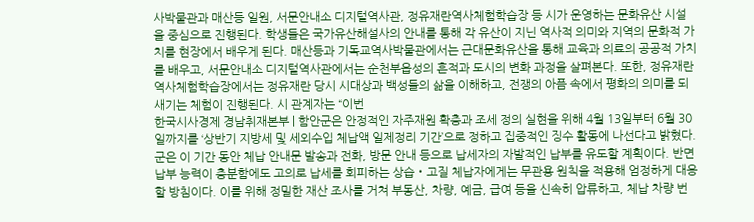사박물관과 매산등 일원, 서문안내소 디지털역사관, 정유재란역사체험학습장 등 시가 운영하는 문화유산 시설을 중심으로 진행된다. 학생들은 국가유산해설사의 안내를 통해 각 유산이 지닌 역사적 의미와 지역의 문화적 가치를 현장에서 배우게 된다. 매산등과 기독교역사박물관에서는 근대문화유산을 통해 교육과 의료의 공공적 가치를 배우고, 서문안내소 디지털역사관에서는 순천부읍성의 흔적과 도시의 변화 과정을 살펴본다. 또한, 정유재란역사체험학습장에서는 정유재란 당시 시대상과 백성들의 삶을 이해하고, 전쟁의 아픔 속에서 평화의 의미를 되새기는 체험이 진행된다. 시 관계자는 “이번
한국시사경제 경남취재본부 | 함안군은 안정적인 자주재원 확충과 조세 정의 실현을 위해 4월 13일부터 6월 30일까지를 ‘상반기 지방세 및 세외수입 체납액 일제정리 기간’으로 정하고 집중적인 징수 활동에 나선다고 밝혔다. 군은 이 기간 동안 체납 안내문 발송과 전화, 방문 안내 등으로 납세자의 자발적인 납부를 유도할 계획이다. 반면 납부 능력이 충분함에도 고의로 납세를 회피하는 상습‧고질 체납자에게는 무관용 원칙을 적용해 엄정하게 대응할 방침이다. 이를 위해 정밀한 재산 조사를 거쳐 부동산, 차량, 예금, 급여 등을 신속히 압류하고, 체납 차량 번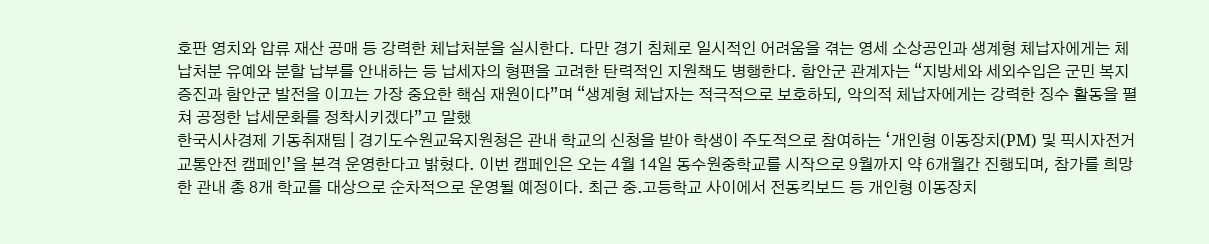호판 영치와 압류 재산 공매 등 강력한 체납처분을 실시한다. 다만 경기 침체로 일시적인 어려움을 겪는 영세 소상공인과 생계형 체납자에게는 체납처분 유예와 분할 납부를 안내하는 등 납세자의 형편을 고려한 탄력적인 지원책도 병행한다. 함안군 관계자는 “지방세와 세외수입은 군민 복지 증진과 함안군 발전을 이끄는 가장 중요한 핵심 재원이다”며 “생계형 체납자는 적극적으로 보호하되, 악의적 체납자에게는 강력한 징수 활동을 펼쳐 공정한 납세문화를 정착시키겠다”고 말했
한국시사경제 기동취재팀 | 경기도수원교육지원청은 관내 학교의 신청을 받아 학생이 주도적으로 참여하는 ‘개인형 이동장치(PM) 및 픽시자전거 교통안전 캠페인’을 본격 운영한다고 밝혔다. 이번 캠페인은 오는 4월 14일 동수원중학교를 시작으로 9월까지 약 6개월간 진행되며, 참가를 희망한 관내 총 8개 학교를 대상으로 순차적으로 운영될 예정이다. 최근 중․고등학교 사이에서 전동킥보드 등 개인형 이동장치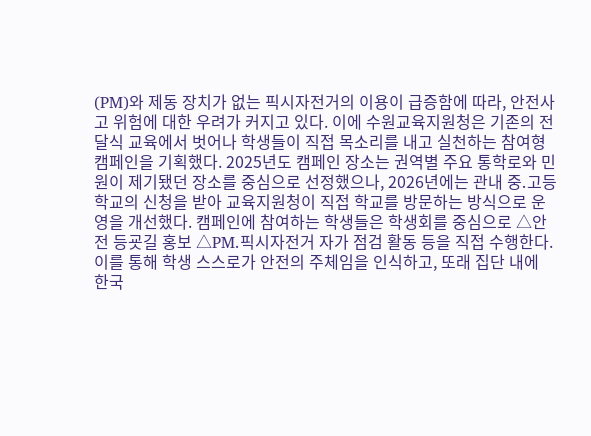(PM)와 제동 장치가 없는 픽시자전거의 이용이 급증함에 따라, 안전사고 위험에 대한 우려가 커지고 있다. 이에 수원교육지원청은 기존의 전달식 교육에서 벗어나 학생들이 직접 목소리를 내고 실천하는 참여형 캠페인을 기획했다. 2025년도 캠페인 장소는 권역별 주요 통학로와 민원이 제기됐던 장소를 중심으로 선정했으나, 2026년에는 관내 중․고등학교의 신청을 받아 교육지원청이 직접 학교를 방문하는 방식으로 운영을 개선했다. 캠페인에 참여하는 학생들은 학생회를 중심으로 △안전 등굣길 홍보 △PM․픽시자전거 자가 점검 활동 등을 직접 수행한다. 이를 통해 학생 스스로가 안전의 주체임을 인식하고, 또래 집단 내에
한국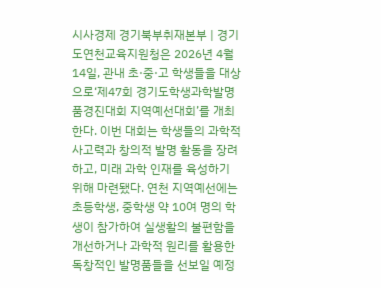시사경제 경기북부취재본부 | 경기도연천교육지원청은 2026년 4월 14일, 관내 초·중·고 학생들을 대상으로‘제47회 경기도학생과학발명품경진대회 지역예선대회’를 개최한다. 이번 대회는 학생들의 과학적 사고력과 창의적 발명 활동을 장려하고, 미래 과학 인재를 육성하기 위해 마련됐다. 연천 지역예선에는 초등학생, 중학생 약 10여 명의 학생이 참가하여 실생활의 불편함을 개선하거나 과학적 원리를 활용한 독창적인 발명품들을 선보일 예정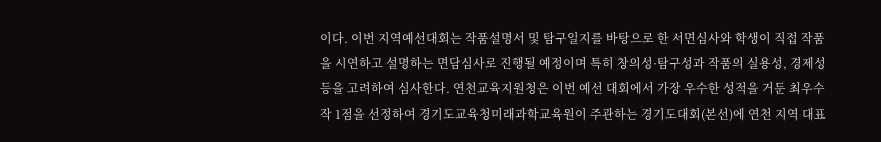이다. 이번 지역예선대회는 작품설명서 및 탐구일지를 바탕으로 한 서면심사와 학생이 직접 작품을 시연하고 설명하는 면담심사로 진행될 예정이며 특히 창의성·탐구성과 작품의 실용성, 경제성 등을 고려하여 심사한다. 연천교육지원청은 이번 예선 대회에서 가장 우수한 성적을 거둔 최우수작 1점을 선정하여 경기도교육청미래과학교육원이 주관하는 경기도대회(본선)에 연천 지역 대표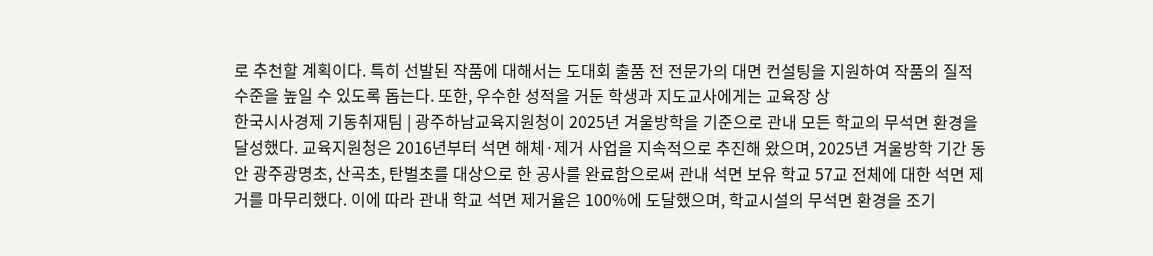로 추천할 계획이다. 특히 선발된 작품에 대해서는 도대회 출품 전 전문가의 대면 컨설팅을 지원하여 작품의 질적 수준을 높일 수 있도록 돕는다. 또한, 우수한 성적을 거둔 학생과 지도교사에게는 교육장 상
한국시사경제 기동취재팀 | 광주하남교육지원청이 2025년 겨울방학을 기준으로 관내 모든 학교의 무석면 환경을 달성했다. 교육지원청은 2016년부터 석면 해체·제거 사업을 지속적으로 추진해 왔으며, 2025년 겨울방학 기간 동안 광주광명초, 산곡초, 탄벌초를 대상으로 한 공사를 완료함으로써 관내 석면 보유 학교 57교 전체에 대한 석면 제거를 마무리했다. 이에 따라 관내 학교 석면 제거율은 100%에 도달했으며, 학교시설의 무석면 환경을 조기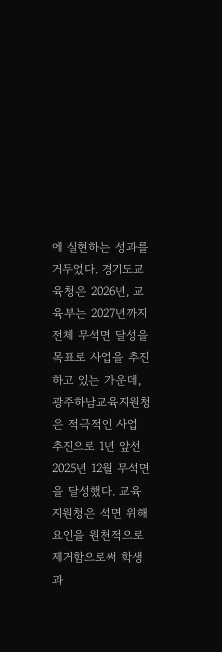에 실현하는 성과를 거두었다. 경기도교육청은 2026년, 교육부는 2027년까지 전체 무석면 달성을 목표로 사업을 추진하고 있는 가운데, 광주하남교육지원청은 적극적인 사업 추진으로 1년 앞선 2025년 12월 무석면을 달성했다. 교육지원청은 석면 위해 요인을 원천적으로 제거함으로써 학생과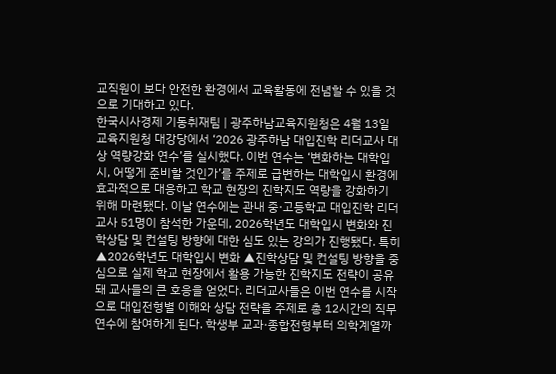교직원이 보다 안전한 환경에서 교육활동에 전념할 수 있을 것으로 기대하고 있다.
한국시사경제 기동취재팀 | 광주하남교육지원청은 4월 13일 교육지원청 대강당에서 ‘2026 광주하남 대입진학 리더교사 대상 역량강화 연수’를 실시했다. 이번 연수는 ‘변화하는 대학입시, 어떻게 준비할 것인가’를 주제로 급변하는 대학입시 환경에 효과적으로 대응하고 학교 현장의 진학지도 역량을 강화하기 위해 마련됐다. 이날 연수에는 관내 중·고등학교 대입진학 리더교사 51명이 참석한 가운데, 2026학년도 대학입시 변화와 진학상담 및 컨설팅 방향에 대한 심도 있는 강의가 진행됐다. 특히 ▲2026학년도 대학입시 변화 ▲진학상담 및 컨설팅 방향을 중심으로 실제 학교 현장에서 활용 가능한 진학지도 전략이 공유돼 교사들의 큰 호응을 얻었다. 리더교사들은 이번 연수를 시작으로 대입전형별 이해와 상담 전략을 주제로 총 12시간의 직무연수에 참여하게 된다. 학생부 교과·종합전형부터 의학계열까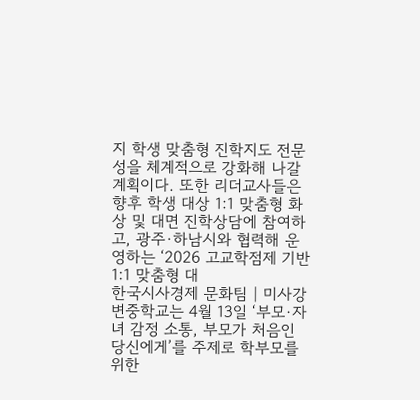지 학생 맞춤형 진학지도 전문성을 체계적으로 강화해 나갈 계획이다. 또한 리더교사들은 향후 학생 대상 1:1 맞춤형 화상 및 대면 진학상담에 참여하고, 광주·하남시와 협력해 운영하는 ‘2026 고교학점제 기반 1:1 맞춤형 대
한국시사경제 문화팀 | 미사강변중학교는 4월 13일 ‘부모·자녀 감정 소통, 부모가 처음인 당신에게’를 주제로 학부모를 위한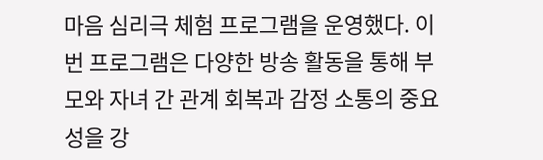마음 심리극 체험 프로그램을 운영했다. 이번 프로그램은 다양한 방송 활동을 통해 부모와 자녀 간 관계 회복과 감정 소통의 중요성을 강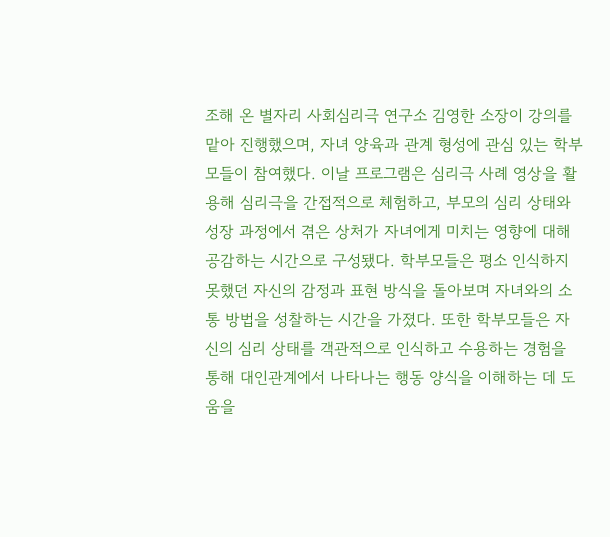조해 온 별자리 사회심리극 연구소 김영한 소장이 강의를 맡아 진행했으며, 자녀 양육과 관계 형성에 관심 있는 학부모들이 참여했다. 이날 프로그램은 심리극 사례 영상을 활용해 심리극을 간접적으로 체험하고, 부모의 심리 상태와 성장 과정에서 겪은 상처가 자녀에게 미치는 영향에 대해 공감하는 시간으로 구성됐다. 학부모들은 평소 인식하지 못했던 자신의 감정과 표현 방식을 돌아보며 자녀와의 소통 방법을 성찰하는 시간을 가졌다. 또한 학부모들은 자신의 심리 상태를 객관적으로 인식하고 수용하는 경험을 통해 대인관계에서 나타나는 행동 양식을 이해하는 데 도움을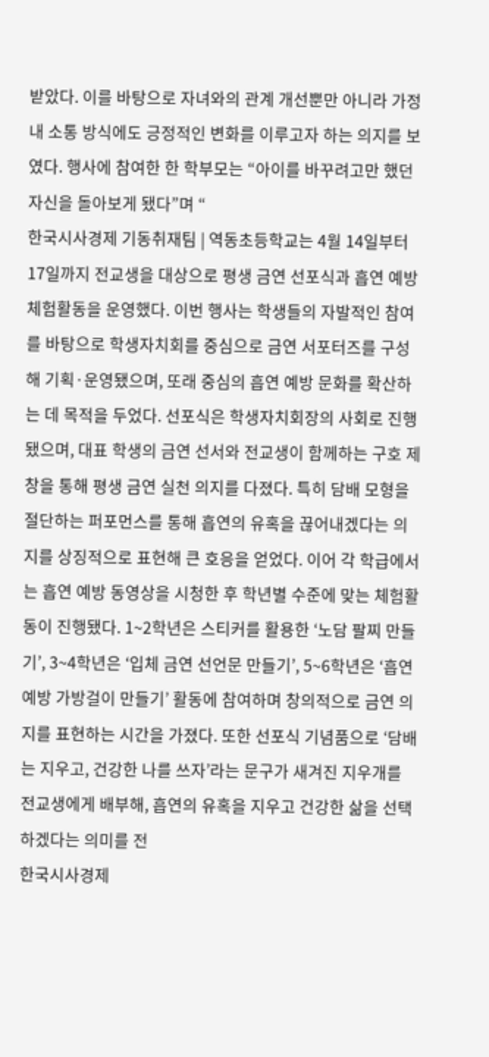받았다. 이를 바탕으로 자녀와의 관계 개선뿐만 아니라 가정 내 소통 방식에도 긍정적인 변화를 이루고자 하는 의지를 보였다. 행사에 참여한 한 학부모는 “아이를 바꾸려고만 했던 자신을 돌아보게 됐다”며 “
한국시사경제 기동취재팀 | 역동초등학교는 4월 14일부터 17일까지 전교생을 대상으로 평생 금연 선포식과 흡연 예방 체험활동을 운영했다. 이번 행사는 학생들의 자발적인 참여를 바탕으로 학생자치회를 중심으로 금연 서포터즈를 구성해 기획·운영됐으며, 또래 중심의 흡연 예방 문화를 확산하는 데 목적을 두었다. 선포식은 학생자치회장의 사회로 진행됐으며, 대표 학생의 금연 선서와 전교생이 함께하는 구호 제창을 통해 평생 금연 실천 의지를 다졌다. 특히 담배 모형을 절단하는 퍼포먼스를 통해 흡연의 유혹을 끊어내겠다는 의지를 상징적으로 표현해 큰 호응을 얻었다. 이어 각 학급에서는 흡연 예방 동영상을 시청한 후 학년별 수준에 맞는 체험활동이 진행됐다. 1~2학년은 스티커를 활용한 ‘노담 팔찌 만들기’, 3~4학년은 ‘입체 금연 선언문 만들기’, 5~6학년은 ‘흡연 예방 가방걸이 만들기’ 활동에 참여하며 창의적으로 금연 의지를 표현하는 시간을 가졌다. 또한 선포식 기념품으로 ‘담배는 지우고, 건강한 나를 쓰자’라는 문구가 새겨진 지우개를 전교생에게 배부해, 흡연의 유혹을 지우고 건강한 삶을 선택하겠다는 의미를 전
한국시사경제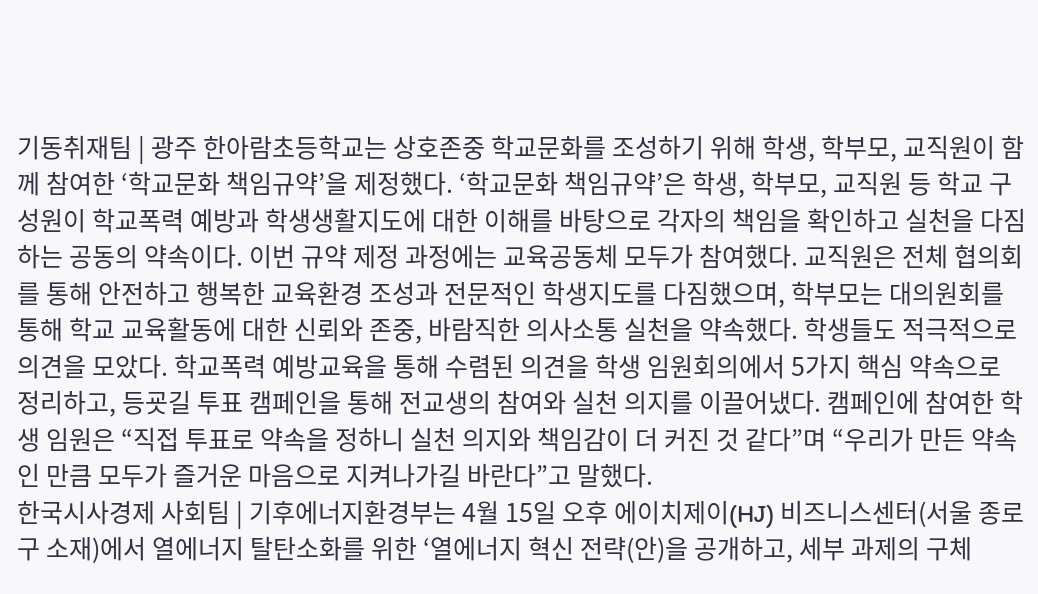기동취재팀 | 광주 한아람초등학교는 상호존중 학교문화를 조성하기 위해 학생, 학부모, 교직원이 함께 참여한 ‘학교문화 책임규약’을 제정했다. ‘학교문화 책임규약’은 학생, 학부모, 교직원 등 학교 구성원이 학교폭력 예방과 학생생활지도에 대한 이해를 바탕으로 각자의 책임을 확인하고 실천을 다짐하는 공동의 약속이다. 이번 규약 제정 과정에는 교육공동체 모두가 참여했다. 교직원은 전체 협의회를 통해 안전하고 행복한 교육환경 조성과 전문적인 학생지도를 다짐했으며, 학부모는 대의원회를 통해 학교 교육활동에 대한 신뢰와 존중, 바람직한 의사소통 실천을 약속했다. 학생들도 적극적으로 의견을 모았다. 학교폭력 예방교육을 통해 수렴된 의견을 학생 임원회의에서 5가지 핵심 약속으로 정리하고, 등굣길 투표 캠페인을 통해 전교생의 참여와 실천 의지를 이끌어냈다. 캠페인에 참여한 학생 임원은 “직접 투표로 약속을 정하니 실천 의지와 책임감이 더 커진 것 같다”며 “우리가 만든 약속인 만큼 모두가 즐거운 마음으로 지켜나가길 바란다”고 말했다.
한국시사경제 사회팀 | 기후에너지환경부는 4월 15일 오후 에이치제이(HJ) 비즈니스센터(서울 종로구 소재)에서 열에너지 탈탄소화를 위한 ‘열에너지 혁신 전략(안)을 공개하고, 세부 과제의 구체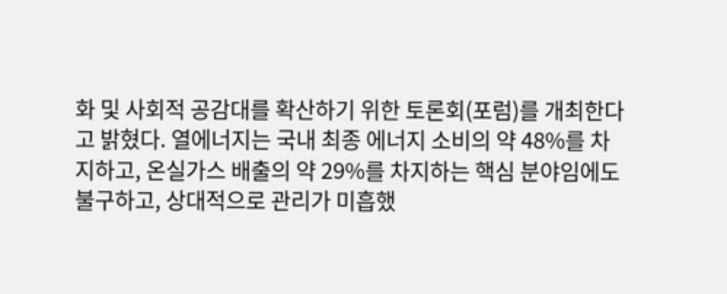화 및 사회적 공감대를 확산하기 위한 토론회(포럼)를 개최한다고 밝혔다. 열에너지는 국내 최종 에너지 소비의 약 48%를 차지하고, 온실가스 배출의 약 29%를 차지하는 핵심 분야임에도 불구하고, 상대적으로 관리가 미흡했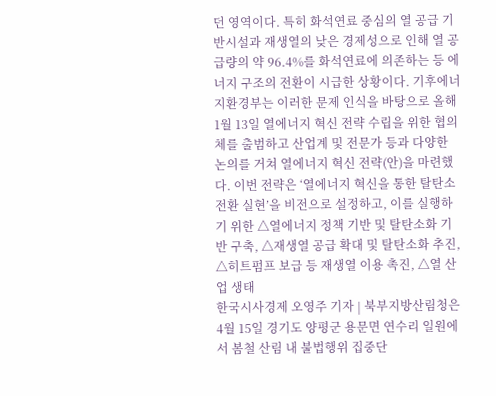던 영역이다. 특히 화석연료 중심의 열 공급 기반시설과 재생열의 낮은 경제성으로 인해 열 공급량의 약 96.4%를 화석연료에 의존하는 등 에너지 구조의 전환이 시급한 상황이다. 기후에너지환경부는 이러한 문제 인식을 바탕으로 올해 1월 13일 열에너지 혁신 전략 수립을 위한 협의체를 출범하고 산업계 및 전문가 등과 다양한 논의를 거쳐 열에너지 혁신 전략(안)을 마련했다. 이번 전략은 ‘열에너지 혁신을 통한 탈탄소 전환 실현’을 비전으로 설정하고, 이를 실행하기 위한 △열에너지 정책 기반 및 탈탄소화 기반 구축, △재생열 공급 확대 및 탈탄소화 추진, △히트펌프 보급 등 재생열 이용 촉진, △열 산업 생태
한국시사경제 오영주 기자 | 북부지방산림청은 4월 15일 경기도 양평군 용문면 연수리 일원에서 봄철 산림 내 불법행위 집중단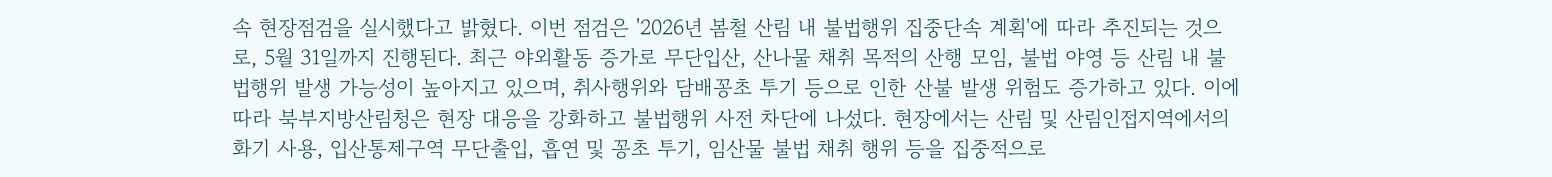속 현장점검을 실시했다고 밝혔다. 이번 점검은 '2026년 봄철 산림 내 불법행위 집중단속 계획'에 따라 추진되는 것으로, 5월 31일까지 진행된다. 최근 야외활동 증가로 무단입산, 산나물 채취 목적의 산행 모임, 불법 야영 등 산림 내 불법행위 발생 가능성이 높아지고 있으며, 취사행위와 담배꽁초 투기 등으로 인한 산불 발생 위험도 증가하고 있다. 이에 따라 북부지방산림청은 현장 대응을 강화하고 불법행위 사전 차단에 나섰다. 현장에서는 산림 및 산림인접지역에서의 화기 사용, 입산통제구역 무단출입, 흡연 및 꽁초 투기, 임산물 불법 채취 행위 등을 집중적으로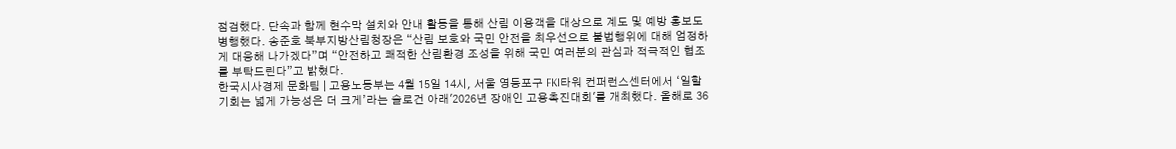점검했다. 단속과 함께 현수막 설치와 안내 활동을 통해 산림 이용객을 대상으로 계도 및 예방 홍보도 병행했다. 송준호 북부지방산림청장은 “산림 보호와 국민 안전을 최우선으로 불법행위에 대해 엄정하게 대응해 나가겠다”며 “안전하고 쾌적한 산림환경 조성을 위해 국민 여러분의 관심과 적극적인 협조를 부탁드린다”고 밝혔다.
한국시사경제 문화팀 | 고용노동부는 4월 15일 14시, 서울 영등포구 FKI타워 컨퍼런스센터에서 ‘일할 기회는 넓게 가능성은 더 크게’라는 슬로건 아래'2026년 장애인 고용촉진대회'를 개최했다. 올해로 36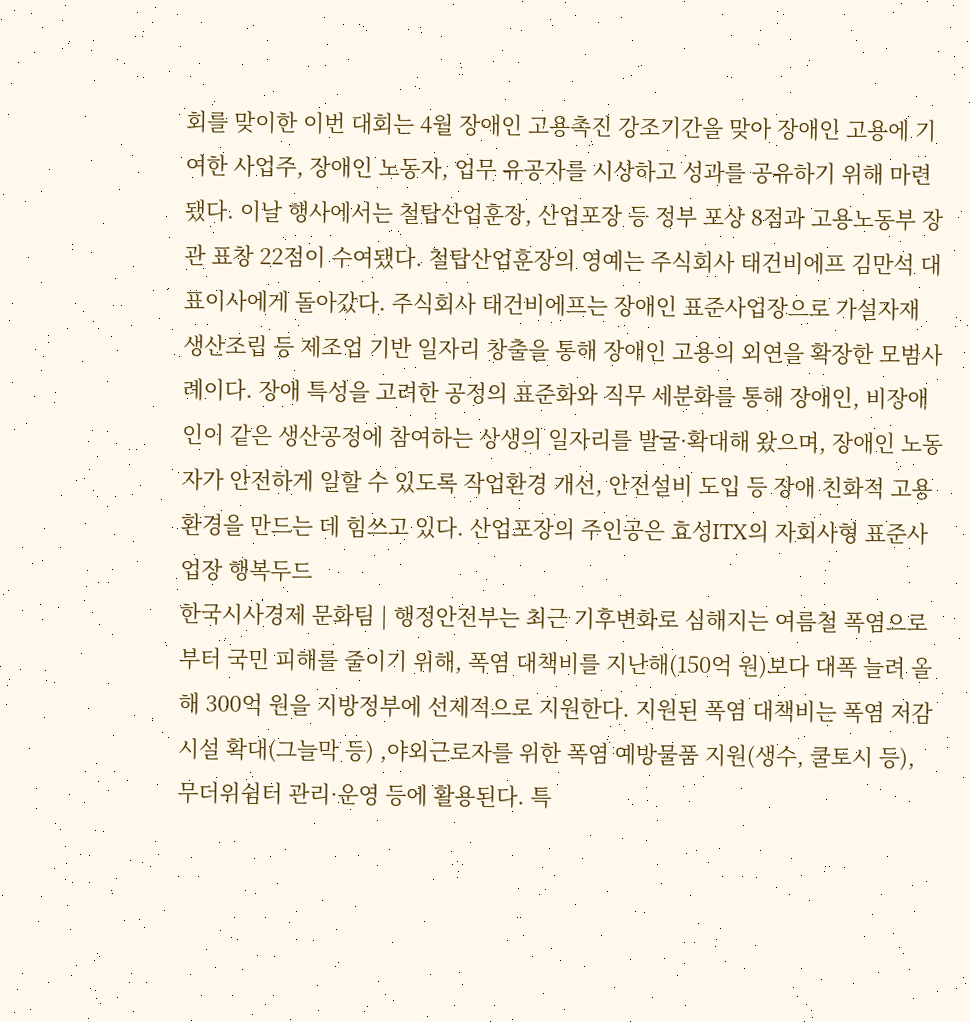회를 맞이한 이번 대회는 4월 장애인 고용촉진 강조기간을 맞아 장애인 고용에 기여한 사업주, 장애인 노동자, 업무 유공자를 시상하고 성과를 공유하기 위해 마련됐다. 이날 행사에서는 철탑산업훈장, 산업포장 등 정부 포상 8점과 고용노동부 장관 표창 22점이 수여됐다. 철탑산업훈장의 영예는 주식회사 태건비에프 김만석 대표이사에게 돌아갔다. 주식회사 태건비에프는 장애인 표준사업장으로 가설자재 생산조립 등 제조업 기반 일자리 창출을 통해 장애인 고용의 외연을 확장한 모범사례이다. 장애 특성을 고려한 공정의 표준화와 직무 세분화를 통해 장애인, 비장애인이 같은 생산공정에 참여하는 상생의 일자리를 발굴·확대해 왔으며, 장애인 노동자가 안전하게 일할 수 있도록 작업환경 개선, 안전설비 도입 등 장애 친화적 고용 환경을 만드는 데 힘쓰고 있다. 산업포장의 주인공은 효성ITX의 자회사형 표준사업장 행복두드
한국시사경제 문화팀 | 행정안전부는 최근 기후변화로 심해지는 여름철 폭염으로부터 국민 피해를 줄이기 위해, 폭염 대책비를 지난해(150억 원)보다 대폭 늘려 올해 300억 원을 지방정부에 선제적으로 지원한다. 지원된 폭염 대책비는 폭염 저감시설 확대(그늘막 등) ,야외근로자를 위한 폭염 예방물품 지원(생수, 쿨토시 등), 무더위쉼터 관리·운영 등에 활용된다. 특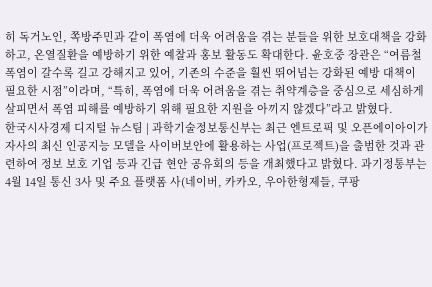히 독거노인, 쪽방주민과 같이 폭염에 더욱 어려움을 겪는 분들을 위한 보호대책을 강화하고, 온열질환을 예방하기 위한 예찰과 홍보 활동도 확대한다. 윤호중 장관은 “여름철 폭염이 갈수록 길고 강해지고 있어, 기존의 수준을 훨씬 뛰어넘는 강화된 예방 대책이 필요한 시점”이라며, “특히, 폭염에 더욱 어려움을 겪는 취약계층을 중심으로 세심하게 살피면서 폭염 피해를 예방하기 위해 필요한 지원을 아끼지 않겠다”라고 밝혔다.
한국시사경제 디지털 뉴스팀 | 과학기술정보통신부는 최근 엔트로픽 및 오픈에이아이가 자사의 최신 인공지능 모델을 사이버보안에 활용하는 사업(프로젝트)을 출범한 것과 관련하여 정보 보호 기업 등과 긴급 현안 공유회의 등을 개최했다고 밝혔다. 과기정통부는 4월 14일 통신 3사 및 주요 플랫폼 사(네이버, 카카오, 우아한형제들, 쿠팡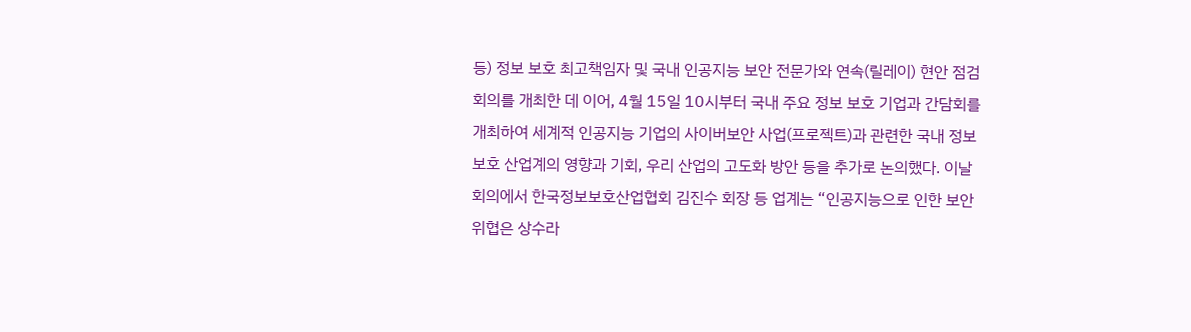등) 정보 보호 최고책임자 및 국내 인공지능 보안 전문가와 연속(릴레이) 현안 점검 회의를 개최한 데 이어, 4월 15일 10시부터 국내 주요 정보 보호 기업과 간담회를 개최하여 세계적 인공지능 기업의 사이버보안 사업(프로젝트)과 관련한 국내 정보 보호 산업계의 영향과 기회, 우리 산업의 고도화 방안 등을 추가로 논의했다. 이날 회의에서 한국정보보호산업협회 김진수 회장 등 업계는 “인공지능으로 인한 보안 위협은 상수라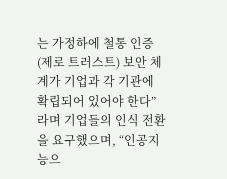는 가정하에 철통 인증(제로 트러스트) 보안 체계가 기업과 각 기관에 확립되어 있어야 한다”라며 기업들의 인식 전환을 요구했으며, “인공지능으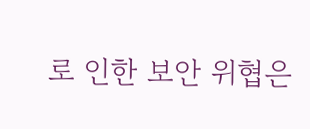로 인한 보안 위협은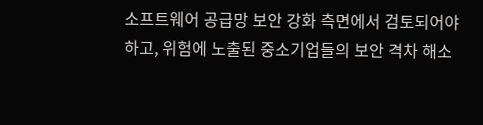소프트웨어 공급망 보안 강화 측면에서 검토되어야 하고, 위험에 노출된 중소기업들의 보안 격차 해소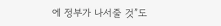에 정부가 나서줄 것”도